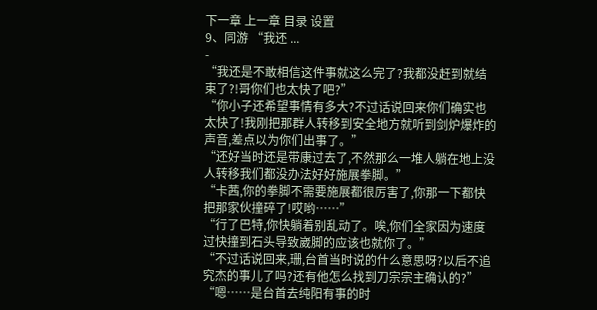下一章 上一章 目录 设置
9、同游 “我还 ...
-
“我还是不敢相信这件事就这么完了?我都没赶到就结束了?!哥你们也太快了吧?”
“你小子还希望事情有多大?不过话说回来你们确实也太快了!我刚把那群人转移到安全地方就听到剑炉爆炸的声音,差点以为你们出事了。”
“还好当时还是带康过去了,不然那么一堆人躺在地上没人转移我们都没办法好好施展拳脚。”
“卡茜,你的拳脚不需要施展都很厉害了,你那一下都快把那家伙撞碎了!哎哟……”
“行了巴特,你快躺着别乱动了。唉,你们全家因为速度过快撞到石头导致崴脚的应该也就你了。”
“不过话说回来,珊,台首当时说的什么意思呀?以后不追究杰的事儿了吗?还有他怎么找到刀宗宗主确认的?”
“嗯……是台首去纯阳有事的时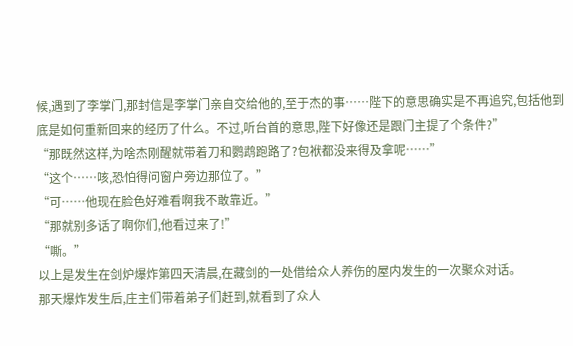候,遇到了李掌门,那封信是李掌门亲自交给他的,至于杰的事……陛下的意思确实是不再追究,包括他到底是如何重新回来的经历了什么。不过,听台首的意思,陛下好像还是跟门主提了个条件?”
“那既然这样,为啥杰刚醒就带着刀和鹦鹉跑路了?包袱都没来得及拿呢……”
“这个……咳,恐怕得问窗户旁边那位了。”
“可……他现在脸色好难看啊我不敢靠近。”
“那就别多话了啊你们,他看过来了!”
“嘶。”
以上是发生在剑炉爆炸第四天清晨,在藏剑的一处借给众人养伤的屋内发生的一次聚众对话。
那天爆炸发生后,庄主们带着弟子们赶到,就看到了众人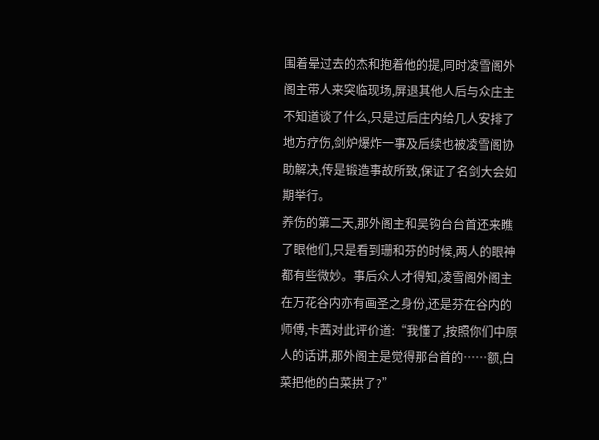围着晕过去的杰和抱着他的提,同时凌雪阁外阁主带人来突临现场,屏退其他人后与众庄主不知道谈了什么,只是过后庄内给几人安排了地方疗伤,剑炉爆炸一事及后续也被凌雪阁协助解决,传是锻造事故所致,保证了名剑大会如期举行。
养伤的第二天,那外阁主和吴钩台台首还来瞧了眼他们,只是看到珊和芬的时候,两人的眼神都有些微妙。事后众人才得知,凌雪阁外阁主在万花谷内亦有画圣之身份,还是芬在谷内的师傅,卡茜对此评价道:“我懂了,按照你们中原人的话讲,那外阁主是觉得那台首的……额,白菜把他的白菜拱了?”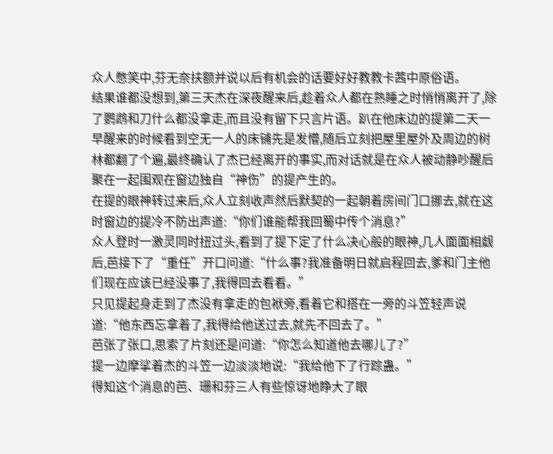众人憋笑中,芬无奈扶额并说以后有机会的话要好好教教卡茜中原俗语。
结果谁都没想到,第三天杰在深夜醒来后,趁着众人都在熟睡之时悄悄离开了,除了鹦鹉和刀什么都没拿走,而且没有留下只言片语。趴在他床边的提第二天一早醒来的时候看到空无一人的床铺先是发懵,随后立刻把屋里屋外及周边的树林都翻了个遍,最终确认了杰已经离开的事实,而对话就是在众人被动静吵醒后聚在一起围观在窗边独自“神伤”的提产生的。
在提的眼神转过来后,众人立刻收声然后默契的一起朝着房间门口挪去,就在这时窗边的提冷不防出声道:“你们谁能帮我回蜀中传个消息?”
众人登时一激灵同时扭过头,看到了提下定了什么决心般的眼神,几人面面相觑后,芭接下了“重任”开口问道:“什么事?我准备明日就启程回去,爹和门主他们现在应该已经没事了,我得回去看看。”
只见提起身走到了杰没有拿走的包袱旁,看着它和搭在一旁的斗笠轻声说道:“他东西忘拿着了,我得给他送过去,就先不回去了。”
芭张了张口,思索了片刻还是问道:“你怎么知道他去哪儿了?”
提一边摩挲着杰的斗笠一边淡淡地说:“我给他下了行踪蛊。”
得知这个消息的芭、珊和芬三人有些惊讶地睁大了眼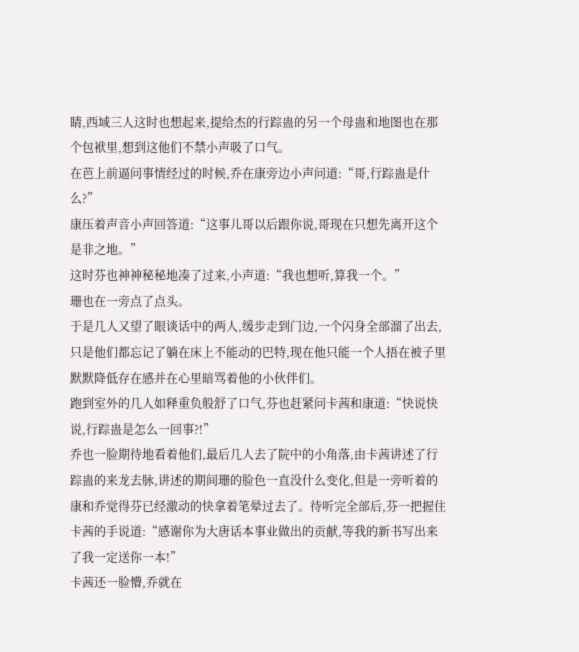睛,西域三人这时也想起来,提给杰的行踪蛊的另一个母蛊和地图也在那个包袱里,想到这他们不禁小声吸了口气。
在芭上前逼问事情经过的时候,乔在康旁边小声问道:“哥,行踪蛊是什么?”
康压着声音小声回答道:“这事儿哥以后跟你说,哥现在只想先离开这个是非之地。”
这时芬也神神秘秘地凑了过来,小声道:“我也想听,算我一个。”
珊也在一旁点了点头。
于是几人又望了眼谈话中的两人,缓步走到门边,一个闪身全部溜了出去,只是他们都忘记了躺在床上不能动的巴特,现在他只能一个人捂在被子里默默降低存在感并在心里暗骂着他的小伙伴们。
跑到室外的几人如释重负般舒了口气,芬也赶紧问卡茜和康道:“快说快说,行踪蛊是怎么一回事?!”
乔也一脸期待地看着他们,最后几人去了院中的小角落,由卡茜讲述了行踪蛊的来龙去脉,讲述的期间珊的脸色一直没什么变化,但是一旁听着的康和乔觉得芬已经激动的快拿着笔晕过去了。待听完全部后,芬一把握住卡茜的手说道:“感谢你为大唐话本事业做出的贡献,等我的新书写出来了我一定送你一本!”
卡茜还一脸懵,乔就在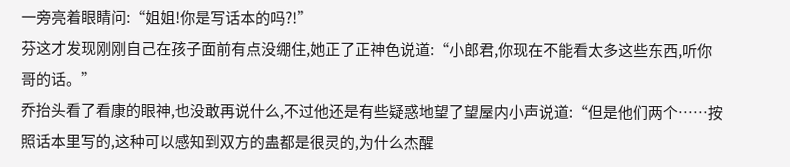一旁亮着眼睛问:“姐姐!你是写话本的吗?!”
芬这才发现刚刚自己在孩子面前有点没绷住,她正了正神色说道:“小郎君,你现在不能看太多这些东西,听你哥的话。”
乔抬头看了看康的眼神,也没敢再说什么,不过他还是有些疑惑地望了望屋内小声说道:“但是他们两个……按照话本里写的,这种可以感知到双方的蛊都是很灵的,为什么杰醒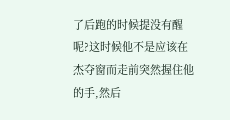了后跑的时候提没有醒呢?这时候他不是应该在杰夺窗而走前突然握住他的手,然后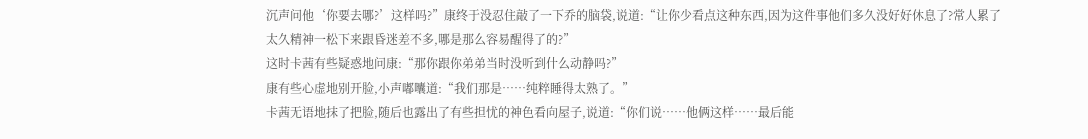沉声问他‘你要去哪?’这样吗?”康终于没忍住敲了一下乔的脑袋,说道:“让你少看点这种东西,因为这件事他们多久没好好休息了?常人累了太久精神一松下来跟昏迷差不多,哪是那么容易醒得了的?”
这时卡茜有些疑惑地问康:“那你跟你弟弟当时没听到什么动静吗?”
康有些心虚地别开脸,小声嘟囔道:“我们那是……纯粹睡得太熟了。”
卡茜无语地抹了把脸,随后也露出了有些担忧的神色看向屋子,说道:“你们说……他俩这样……最后能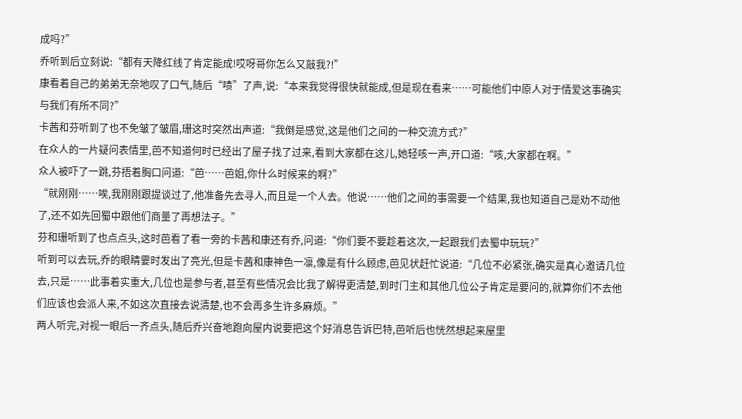成吗?”
乔听到后立刻说:“都有天降红线了肯定能成!哎呀哥你怎么又敲我?!”
康看着自己的弟弟无奈地叹了口气,随后“啧”了声,说:“本来我觉得很快就能成,但是现在看来……可能他们中原人对于情爱这事确实与我们有所不同?”
卡茜和芬听到了也不免皱了皱眉,珊这时突然出声道:“我倒是感觉,这是他们之间的一种交流方式?”
在众人的一片疑问表情里,芭不知道何时已经出了屋子找了过来,看到大家都在这儿,她轻咳一声,开口道:“咳,大家都在啊。”
众人被吓了一跳,芬捂着胸口问道:“芭……芭姐,你什么时候来的啊?”
“就刚刚……唉,我刚刚跟提谈过了,他准备先去寻人,而且是一个人去。他说……他们之间的事需要一个结果,我也知道自己是劝不动他了,还不如先回蜀中跟他们商量了再想法子。”
芬和珊听到了也点点头,这时芭看了看一旁的卡茜和康还有乔,问道:“你们要不要趁着这次,一起跟我们去蜀中玩玩?”
听到可以去玩,乔的眼睛霎时发出了亮光,但是卡茜和康神色一凛,像是有什么顾虑,芭见状赶忙说道:“几位不必紧张,确实是真心邀请几位去,只是……此事着实重大,几位也是参与者,甚至有些情况会比我了解得更清楚,到时门主和其他几位公子肯定是要问的,就算你们不去他们应该也会派人来,不如这次直接去说清楚,也不会再多生许多麻烦。”
两人听完,对视一眼后一齐点头,随后乔兴奋地跑向屋内说要把这个好消息告诉巴特,芭听后也恍然想起来屋里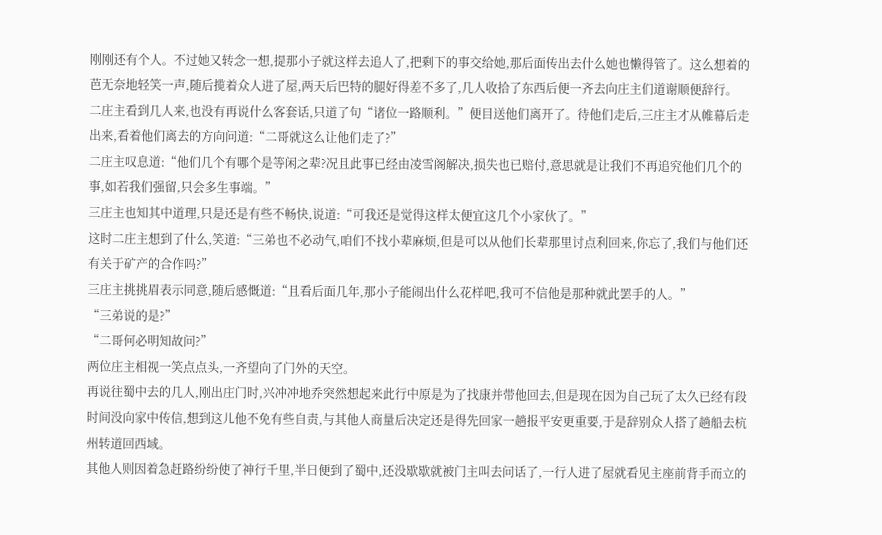刚刚还有个人。不过她又转念一想,提那小子就这样去追人了,把剩下的事交给她,那后面传出去什么她也懒得管了。这么想着的芭无奈地轻笑一声,随后揽着众人进了屋,两天后巴特的腿好得差不多了,几人收拾了东西后便一齐去向庄主们道谢顺便辞行。
二庄主看到几人来,也没有再说什么客套话,只道了句“诸位一路顺利。”便目送他们离开了。待他们走后,三庄主才从帷幕后走出来,看着他们离去的方向问道:“二哥就这么让他们走了?”
二庄主叹息道:“他们几个有哪个是等闲之辈?况且此事已经由凌雪阁解决,损失也已赔付,意思就是让我们不再追究他们几个的事,如若我们强留,只会多生事端。”
三庄主也知其中道理,只是还是有些不畅快,说道:“可我还是觉得这样太便宜这几个小家伙了。”
这时二庄主想到了什么,笑道:“三弟也不必动气,咱们不找小辈麻烦,但是可以从他们长辈那里讨点利回来,你忘了,我们与他们还有关于矿产的合作吗?”
三庄主挑挑眉表示同意,随后感慨道:“且看后面几年,那小子能闹出什么花样吧,我可不信他是那种就此罢手的人。”
“三弟说的是?”
“二哥何必明知故问?”
两位庄主相视一笑点点头,一齐望向了门外的天空。
再说往蜀中去的几人,刚出庄门时,兴冲冲地乔突然想起来此行中原是为了找康并带他回去,但是现在因为自己玩了太久已经有段时间没向家中传信,想到这儿他不免有些自责,与其他人商量后决定还是得先回家一趟报平安更重要,于是辞别众人搭了趟船去杭州转道回西域。
其他人则因着急赶路纷纷使了神行千里,半日便到了蜀中,还没歇歇就被门主叫去问话了,一行人进了屋就看见主座前背手而立的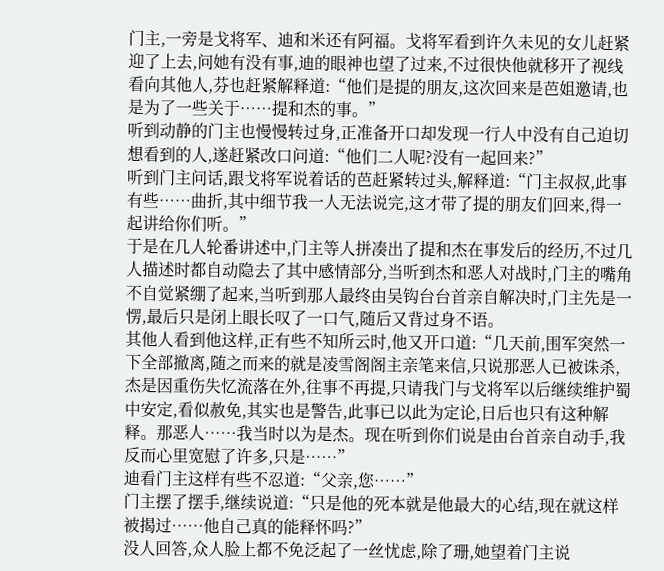门主,一旁是戈将军、迪和米还有阿福。戈将军看到许久未见的女儿赶紧迎了上去,问她有没有事,迪的眼神也望了过来,不过很快他就移开了视线看向其他人,芬也赶紧解释道:“他们是提的朋友,这次回来是芭姐邀请,也是为了一些关于……提和杰的事。”
听到动静的门主也慢慢转过身,正准备开口却发现一行人中没有自己迫切想看到的人,遂赶紧改口问道:“他们二人呢?没有一起回来?”
听到门主问话,跟戈将军说着话的芭赶紧转过头,解释道:“门主叔叔,此事有些……曲折,其中细节我一人无法说完,这才带了提的朋友们回来,得一起讲给你们听。”
于是在几人轮番讲述中,门主等人拼凑出了提和杰在事发后的经历,不过几人描述时都自动隐去了其中感情部分,当听到杰和恶人对战时,门主的嘴角不自觉紧绷了起来,当听到那人最终由吴钩台台首亲自解决时,门主先是一愣,最后只是闭上眼长叹了一口气,随后又背过身不语。
其他人看到他这样,正有些不知所云时,他又开口道:“几天前,围军突然一下全部撤离,随之而来的就是凌雪阁阁主亲笔来信,只说那恶人已被诛杀,杰是因重伤失忆流落在外,往事不再提,只请我门与戈将军以后继续维护蜀中安定,看似赦免,其实也是警告,此事已以此为定论,日后也只有这种解释。那恶人……我当时以为是杰。现在听到你们说是由台首亲自动手,我反而心里宽慰了许多,只是……”
迪看门主这样有些不忍道:“父亲,您……”
门主摆了摆手,继续说道:“只是他的死本就是他最大的心结,现在就这样被揭过……他自己真的能释怀吗?”
没人回答,众人脸上都不免泛起了一丝忧虑,除了珊,她望着门主说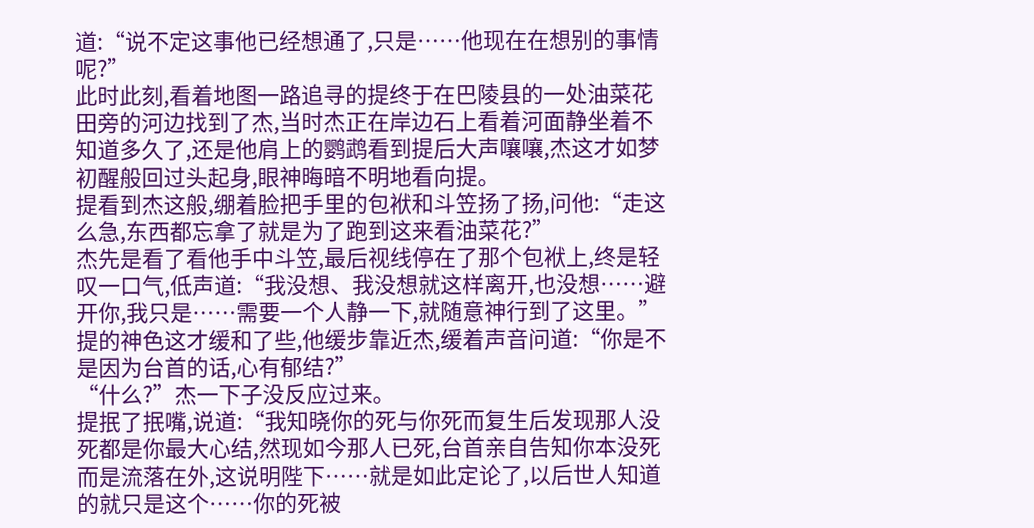道:“说不定这事他已经想通了,只是……他现在在想别的事情呢?”
此时此刻,看着地图一路追寻的提终于在巴陵县的一处油菜花田旁的河边找到了杰,当时杰正在岸边石上看着河面静坐着不知道多久了,还是他肩上的鹦鹉看到提后大声嚷嚷,杰这才如梦初醒般回过头起身,眼神晦暗不明地看向提。
提看到杰这般,绷着脸把手里的包袱和斗笠扬了扬,问他:“走这么急,东西都忘拿了就是为了跑到这来看油菜花?”
杰先是看了看他手中斗笠,最后视线停在了那个包袱上,终是轻叹一口气,低声道:“我没想、我没想就这样离开,也没想……避开你,我只是……需要一个人静一下,就随意神行到了这里。”
提的神色这才缓和了些,他缓步靠近杰,缓着声音问道:“你是不是因为台首的话,心有郁结?”
“什么?”杰一下子没反应过来。
提抿了抿嘴,说道:“我知晓你的死与你死而复生后发现那人没死都是你最大心结,然现如今那人已死,台首亲自告知你本没死而是流落在外,这说明陛下……就是如此定论了,以后世人知道的就只是这个……你的死被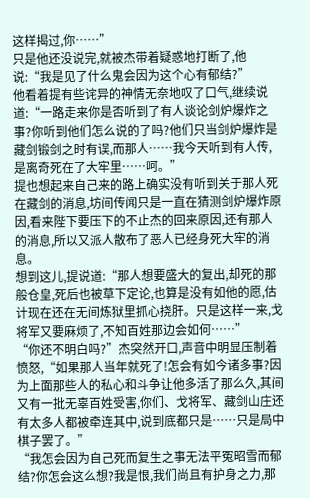这样揭过,你……”
只是他还没说完,就被杰带着疑惑地打断了,他说:“我是见了什么鬼会因为这个心有郁结?”
他看着提有些诧异的神情无奈地叹了口气,继续说道:“一路走来你是否听到了有人谈论剑炉爆炸之事?你听到他们怎么说的了吗?他们只当剑炉爆炸是藏剑锻剑之时有误,而那人……我今天听到有人传,是离奇死在了大牢里……呵。”
提也想起来自己来的路上确实没有听到关于那人死在藏剑的消息,坊间传闻只是一直在猜测剑炉爆炸原因,看来陛下要压下的不止杰的回来原因,还有那人的消息,所以又派人散布了恶人已经身死大牢的消息。
想到这儿,提说道:“那人想要盛大的复出,却死的那般仓皇,死后也被草下定论,也算是没有如他的愿,估计现在还在无间炼狱里抓心挠肝。只是这样一来,戈将军又要麻烦了,不知百姓那边会如何……”
“你还不明白吗?”杰突然开口,声音中明显压制着愤怒,“如果那人当年就死了!怎会有如今诸多事?因为上面那些人的私心和斗争让他多活了那么久,其间又有一批无辜百姓受害,你们、戈将军、藏剑山庄还有太多人都被牵连其中,说到底都只是……只是局中棋子罢了。”
“我怎会因为自己死而复生之事无法平冤昭雪而郁结?你怎会这么想?我是恨,我们尚且有护身之力,那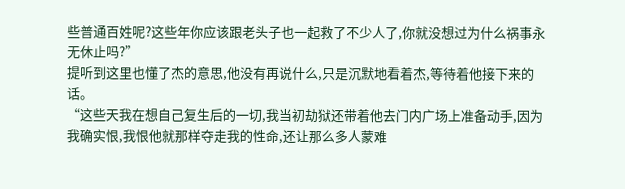些普通百姓呢?这些年你应该跟老头子也一起救了不少人了,你就没想过为什么祸事永无休止吗?”
提听到这里也懂了杰的意思,他没有再说什么,只是沉默地看着杰,等待着他接下来的话。
“这些天我在想自己复生后的一切,我当初劫狱还带着他去门内广场上准备动手,因为我确实恨,我恨他就那样夺走我的性命,还让那么多人蒙难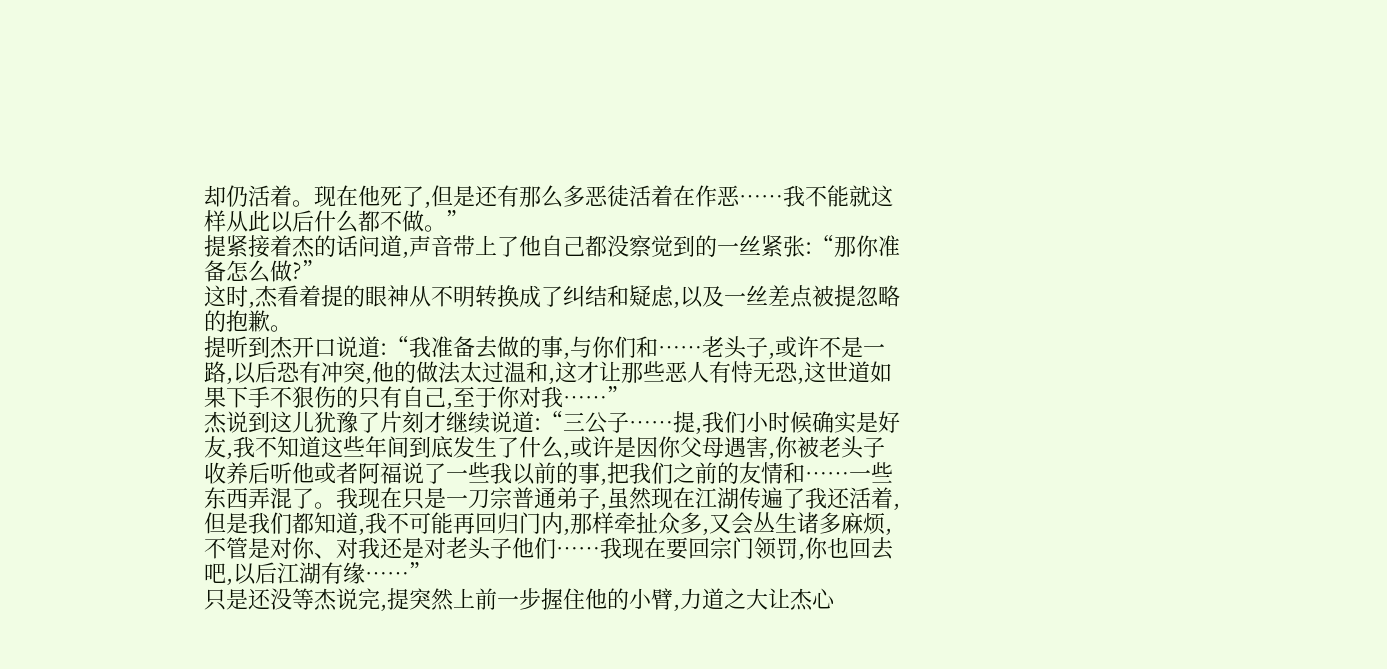却仍活着。现在他死了,但是还有那么多恶徒活着在作恶……我不能就这样从此以后什么都不做。”
提紧接着杰的话问道,声音带上了他自己都没察觉到的一丝紧张:“那你准备怎么做?”
这时,杰看着提的眼神从不明转换成了纠结和疑虑,以及一丝差点被提忽略的抱歉。
提听到杰开口说道:“我准备去做的事,与你们和……老头子,或许不是一路,以后恐有冲突,他的做法太过温和,这才让那些恶人有恃无恐,这世道如果下手不狠伤的只有自己,至于你对我……”
杰说到这儿犹豫了片刻才继续说道:“三公子……提,我们小时候确实是好友,我不知道这些年间到底发生了什么,或许是因你父母遇害,你被老头子收养后听他或者阿福说了一些我以前的事,把我们之前的友情和……一些东西弄混了。我现在只是一刀宗普通弟子,虽然现在江湖传遍了我还活着,但是我们都知道,我不可能再回归门内,那样牵扯众多,又会丛生诸多麻烦,不管是对你、对我还是对老头子他们……我现在要回宗门领罚,你也回去吧,以后江湖有缘……”
只是还没等杰说完,提突然上前一步握住他的小臂,力道之大让杰心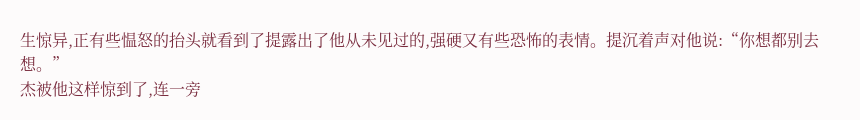生惊异,正有些愠怒的抬头就看到了提露出了他从未见过的,强硬又有些恐怖的表情。提沉着声对他说:“你想都别去想。”
杰被他这样惊到了,连一旁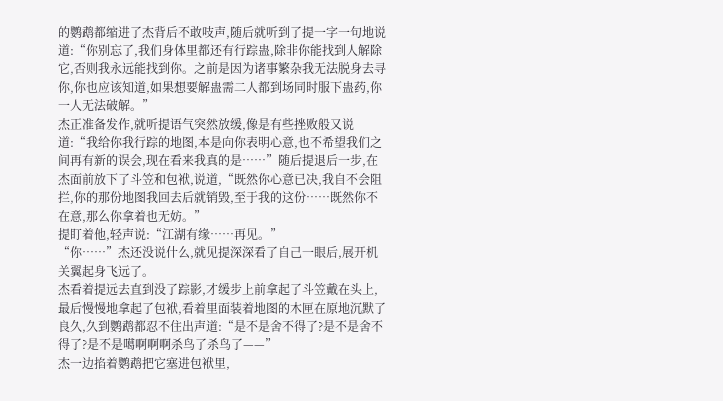的鹦鹉都缩进了杰背后不敢吱声,随后就听到了提一字一句地说道:“你别忘了,我们身体里都还有行踪蛊,除非你能找到人解除它,否则我永远能找到你。之前是因为诸事繁杂我无法脱身去寻你,你也应该知道,如果想要解蛊需二人都到场同时服下蛊药,你一人无法破解。”
杰正准备发作,就听提语气突然放缓,像是有些挫败般又说道:“我给你我行踪的地图,本是向你表明心意,也不希望我们之间再有新的误会,现在看来我真的是……”随后提退后一步,在杰面前放下了斗笠和包袱,说道,“既然你心意已决,我自不会阻拦,你的那份地图我回去后就销毁,至于我的这份……既然你不在意,那么你拿着也无妨。”
提盯着他,轻声说:“江湖有缘……再见。”
“你……”杰还没说什么,就见提深深看了自己一眼后,展开机关翼起身飞远了。
杰看着提远去直到没了踪影,才缓步上前拿起了斗笠戴在头上,最后慢慢地拿起了包袱,看着里面装着地图的木匣在原地沉默了良久,久到鹦鹉都忍不住出声道:“是不是舍不得了?是不是舍不得了?是不是噶啊啊啊杀鸟了杀鸟了——”
杰一边掐着鹦鹉把它塞进包袱里,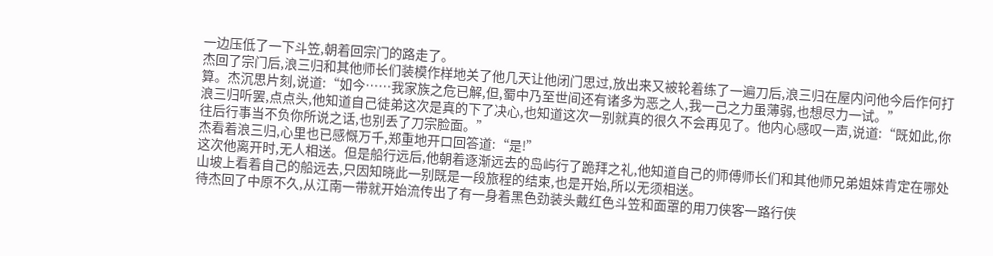一边压低了一下斗笠,朝着回宗门的路走了。
杰回了宗门后,浪三归和其他师长们装模作样地关了他几天让他闭门思过,放出来又被轮着练了一遍刀后,浪三归在屋内问他今后作何打算。杰沉思片刻,说道:“如今……我家族之危已解,但,蜀中乃至世间还有诸多为恶之人,我一己之力虽薄弱,也想尽力一试。”
浪三归听罢,点点头,他知道自己徒弟这次是真的下了决心,也知道这次一别就真的很久不会再见了。他内心感叹一声,说道:“既如此,你往后行事当不负你所说之话,也别丢了刀宗脸面。”
杰看着浪三归,心里也已感慨万千,郑重地开口回答道:“是!”
这次他离开时,无人相送。但是船行远后,他朝着逐渐远去的岛屿行了跪拜之礼,他知道自己的师傅师长们和其他师兄弟姐妹肯定在哪处山坡上看着自己的船远去,只因知晓此一别既是一段旅程的结束,也是开始,所以无须相送。
待杰回了中原不久,从江南一带就开始流传出了有一身着黑色劲装头戴红色斗笠和面罩的用刀侠客一路行侠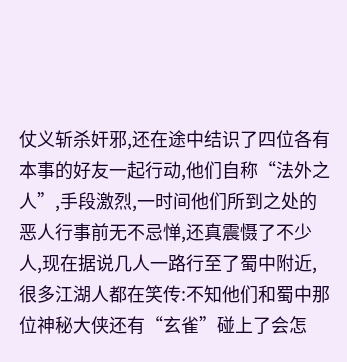仗义斩杀奸邪,还在途中结识了四位各有本事的好友一起行动,他们自称“法外之人”,手段激烈,一时间他们所到之处的恶人行事前无不忌惮,还真震慑了不少人,现在据说几人一路行至了蜀中附近,很多江湖人都在笑传:不知他们和蜀中那位神秘大侠还有“玄雀”碰上了会怎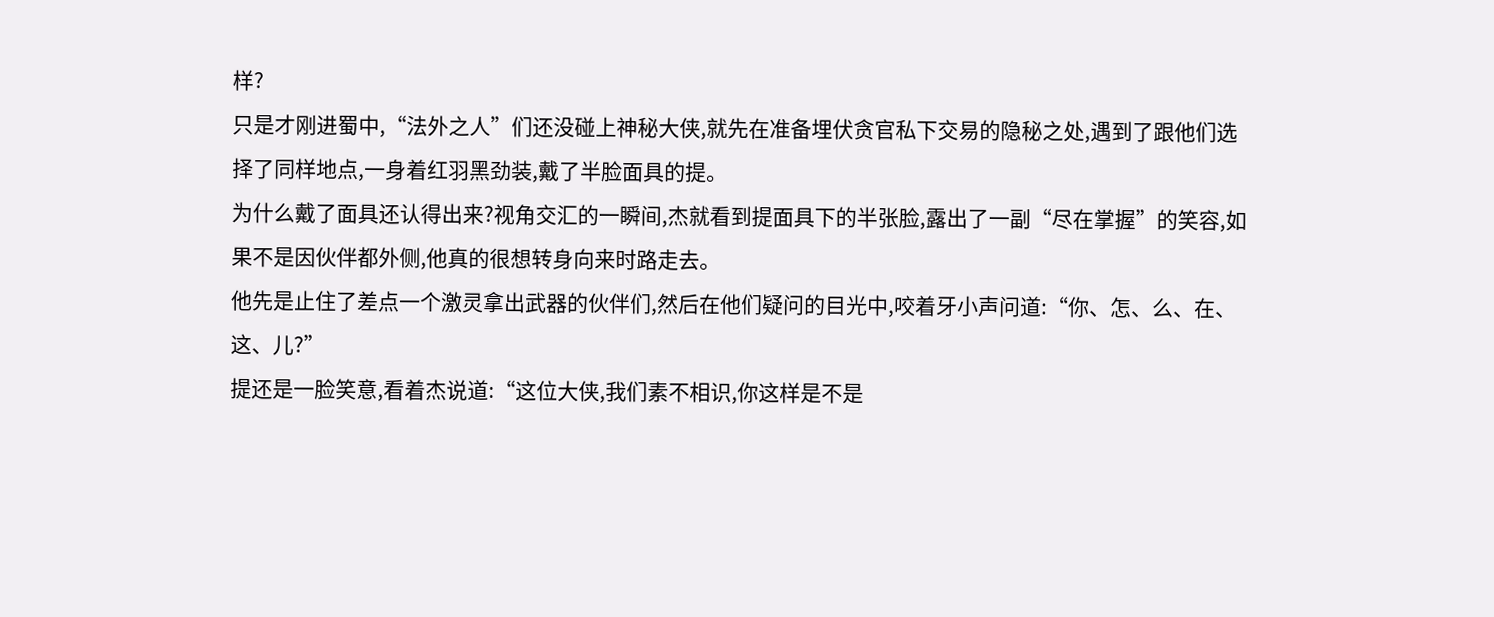样?
只是才刚进蜀中,“法外之人”们还没碰上神秘大侠,就先在准备埋伏贪官私下交易的隐秘之处,遇到了跟他们选择了同样地点,一身着红羽黑劲装,戴了半脸面具的提。
为什么戴了面具还认得出来?视角交汇的一瞬间,杰就看到提面具下的半张脸,露出了一副“尽在掌握”的笑容,如果不是因伙伴都外侧,他真的很想转身向来时路走去。
他先是止住了差点一个激灵拿出武器的伙伴们,然后在他们疑问的目光中,咬着牙小声问道:“你、怎、么、在、这、儿?”
提还是一脸笑意,看着杰说道:“这位大侠,我们素不相识,你这样是不是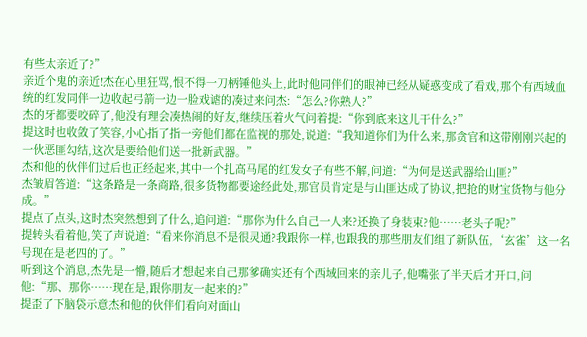有些太亲近了?”
亲近个鬼的亲近!杰在心里狂骂,恨不得一刀柄锤他头上,此时他同伴们的眼神已经从疑惑变成了看戏,那个有西域血统的红发同伴一边收起弓箭一边一脸戏谑的凑过来问杰:“怎么?你熟人?”
杰的牙都要咬碎了,他没有理会凑热闹的好友,继续压着火气问着提:“你到底来这儿干什么?”
提这时也收敛了笑容,小心指了指一旁他们都在监视的那处,说道:“我知道你们为什么来,那贪官和这带刚刚兴起的一伙恶匪勾结,这次是要给他们送一批新武器。”
杰和他的伙伴们过后也正经起来,其中一个扎高马尾的红发女子有些不解,问道:“为何是送武器给山匪?”
杰皱眉答道:“这条路是一条商路,很多货物都要途经此处,那官员肯定是与山匪达成了协议,把抢的财宝货物与他分成。”
提点了点头,这时杰突然想到了什么,追问道:“那你为什么自己一人来?还换了身装束?他……老头子呢?”
提转头看着他,笑了声说道:“看来你消息不是很灵通?我跟你一样,也跟我的那些朋友们组了新队伍,‘玄雀’这一名号现在是老四的了。”
听到这个消息,杰先是一懵,随后才想起来自己那爹确实还有个西域回来的亲儿子,他嘴张了半天后才开口,问他:“那、那你……现在是,跟你朋友一起来的?”
提歪了下脑袋示意杰和他的伙伴们看向对面山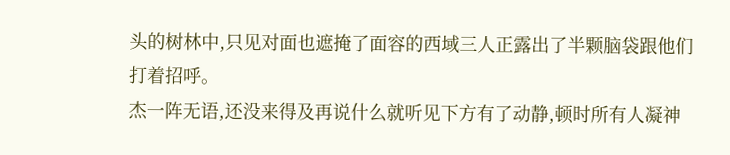头的树林中,只见对面也遮掩了面容的西域三人正露出了半颗脑袋跟他们打着招呼。
杰一阵无语,还没来得及再说什么就听见下方有了动静,顿时所有人凝神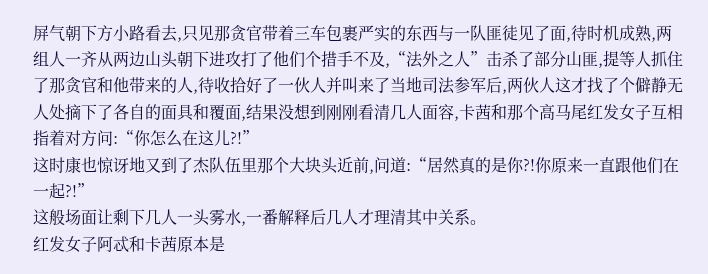屏气朝下方小路看去,只见那贪官带着三车包裹严实的东西与一队匪徒见了面,待时机成熟,两组人一齐从两边山头朝下进攻打了他们个措手不及,“法外之人”击杀了部分山匪,提等人抓住了那贪官和他带来的人,待收拾好了一伙人并叫来了当地司法参军后,两伙人这才找了个僻静无人处摘下了各自的面具和覆面,结果没想到刚刚看清几人面容,卡茜和那个高马尾红发女子互相指着对方问:“你怎么在这儿?!”
这时康也惊讶地又到了杰队伍里那个大块头近前,问道:“居然真的是你?!你原来一直跟他们在一起?!”
这般场面让剩下几人一头雾水,一番解释后几人才理清其中关系。
红发女子阿忒和卡茜原本是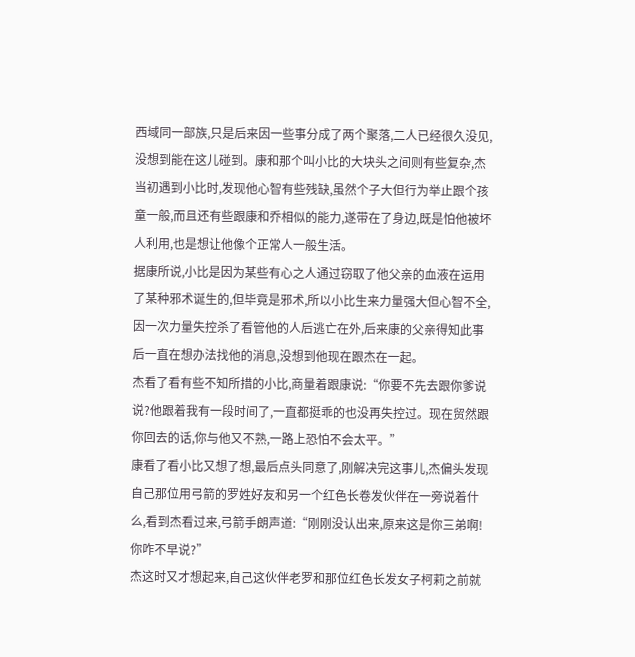西域同一部族,只是后来因一些事分成了两个聚落,二人已经很久没见,没想到能在这儿碰到。康和那个叫小比的大块头之间则有些复杂,杰当初遇到小比时,发现他心智有些残缺,虽然个子大但行为举止跟个孩童一般,而且还有些跟康和乔相似的能力,遂带在了身边,既是怕他被坏人利用,也是想让他像个正常人一般生活。
据康所说,小比是因为某些有心之人通过窃取了他父亲的血液在运用了某种邪术诞生的,但毕竟是邪术,所以小比生来力量强大但心智不全,因一次力量失控杀了看管他的人后逃亡在外,后来康的父亲得知此事后一直在想办法找他的消息,没想到他现在跟杰在一起。
杰看了看有些不知所措的小比,商量着跟康说:“你要不先去跟你爹说说?他跟着我有一段时间了,一直都挺乖的也没再失控过。现在贸然跟你回去的话,你与他又不熟,一路上恐怕不会太平。”
康看了看小比又想了想,最后点头同意了,刚解决完这事儿,杰偏头发现自己那位用弓箭的罗姓好友和另一个红色长卷发伙伴在一旁说着什么,看到杰看过来,弓箭手朗声道:“刚刚没认出来,原来这是你三弟啊!你咋不早说?”
杰这时又才想起来,自己这伙伴老罗和那位红色长发女子柯莉之前就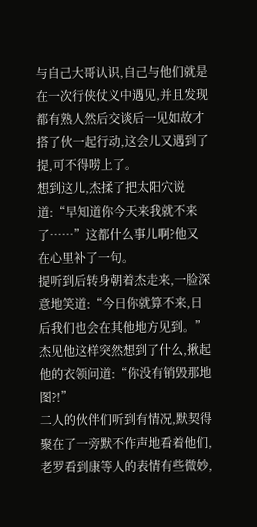与自己大哥认识,自己与他们就是在一次行侠仗义中遇见,并且发现都有熟人然后交谈后一见如故才搭了伙一起行动,这会儿又遇到了提,可不得唠上了。
想到这儿,杰揉了把太阳穴说道:“早知道你今天来我就不来了……”这都什么事儿啊?他又在心里补了一句。
提听到后转身朝着杰走来,一脸深意地笑道:“今日你就算不来,日后我们也会在其他地方见到。”
杰见他这样突然想到了什么,揪起他的衣领问道:“你没有销毁那地图?!”
二人的伙伴们听到有情况,默契得聚在了一旁默不作声地看着他们,老罗看到康等人的表情有些微妙,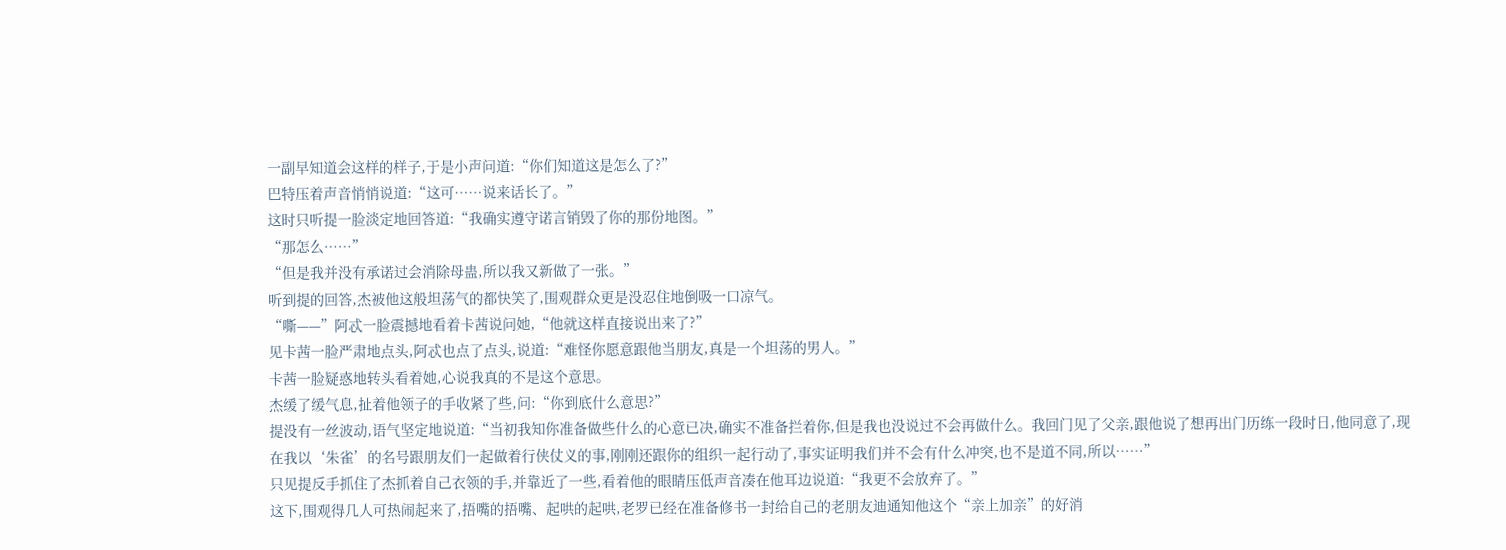一副早知道会这样的样子,于是小声问道:“你们知道这是怎么了?”
巴特压着声音悄悄说道:“这可……说来话长了。”
这时只听提一脸淡定地回答道:“我确实遵守诺言销毁了你的那份地图。”
“那怎么……”
“但是我并没有承诺过会消除母蛊,所以我又新做了一张。”
听到提的回答,杰被他这般坦荡气的都快笑了,围观群众更是没忍住地倒吸一口凉气。
“嘶——”阿忒一脸震撼地看着卡茜说问她,“他就这样直接说出来了?”
见卡茜一脸严肃地点头,阿忒也点了点头,说道:“难怪你愿意跟他当朋友,真是一个坦荡的男人。”
卡茜一脸疑惑地转头看着她,心说我真的不是这个意思。
杰缓了缓气息,扯着他领子的手收紧了些,问:“你到底什么意思?”
提没有一丝波动,语气坚定地说道:“当初我知你准备做些什么的心意已决,确实不准备拦着你,但是我也没说过不会再做什么。我回门见了父亲,跟他说了想再出门历练一段时日,他同意了,现在我以‘朱雀’的名号跟朋友们一起做着行侠仗义的事,刚刚还跟你的组织一起行动了,事实证明我们并不会有什么冲突,也不是道不同,所以……”
只见提反手抓住了杰抓着自己衣领的手,并靠近了一些,看着他的眼睛压低声音凑在他耳边说道:“我更不会放弃了。”
这下,围观得几人可热闹起来了,捂嘴的捂嘴、起哄的起哄,老罗已经在准备修书一封给自己的老朋友迪通知他这个“亲上加亲”的好消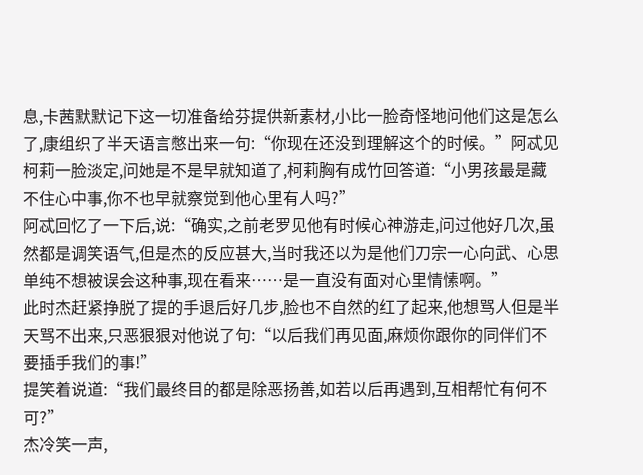息,卡茜默默记下这一切准备给芬提供新素材,小比一脸奇怪地问他们这是怎么了,康组织了半天语言憋出来一句:“你现在还没到理解这个的时候。”阿忒见柯莉一脸淡定,问她是不是早就知道了,柯莉胸有成竹回答道:“小男孩最是藏不住心中事,你不也早就察觉到他心里有人吗?”
阿忒回忆了一下后,说:“确实,之前老罗见他有时候心神游走,问过他好几次,虽然都是调笑语气,但是杰的反应甚大,当时我还以为是他们刀宗一心向武、心思单纯不想被误会这种事,现在看来……是一直没有面对心里情愫啊。”
此时杰赶紧挣脱了提的手退后好几步,脸也不自然的红了起来,他想骂人但是半天骂不出来,只恶狠狠对他说了句:“以后我们再见面,麻烦你跟你的同伴们不要插手我们的事!”
提笑着说道:“我们最终目的都是除恶扬善,如若以后再遇到,互相帮忙有何不可?”
杰冷笑一声,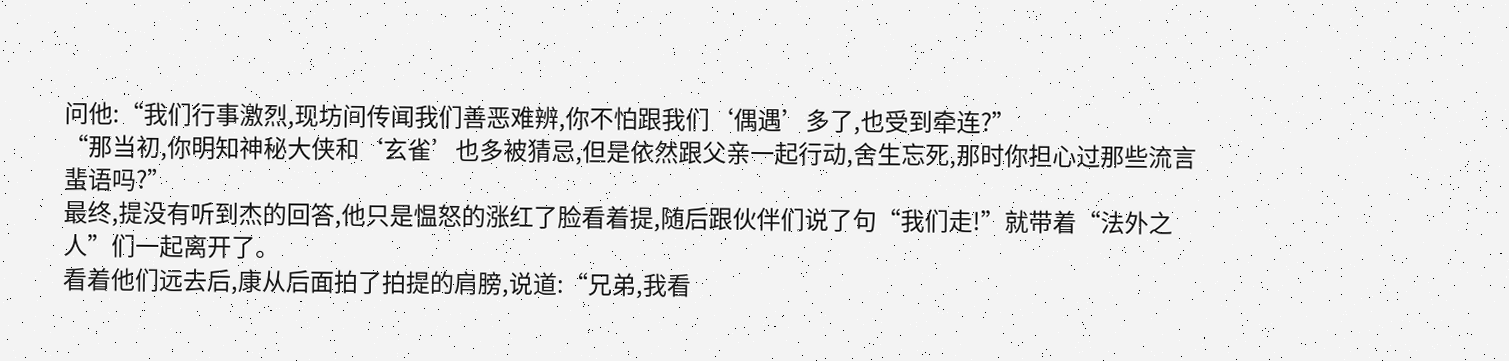问他:“我们行事激烈,现坊间传闻我们善恶难辨,你不怕跟我们‘偶遇’多了,也受到牵连?”
“那当初,你明知神秘大侠和‘玄雀’也多被猜忌,但是依然跟父亲一起行动,舍生忘死,那时你担心过那些流言蜚语吗?”
最终,提没有听到杰的回答,他只是愠怒的涨红了脸看着提,随后跟伙伴们说了句“我们走!”就带着“法外之人”们一起离开了。
看着他们远去后,康从后面拍了拍提的肩膀,说道:“兄弟,我看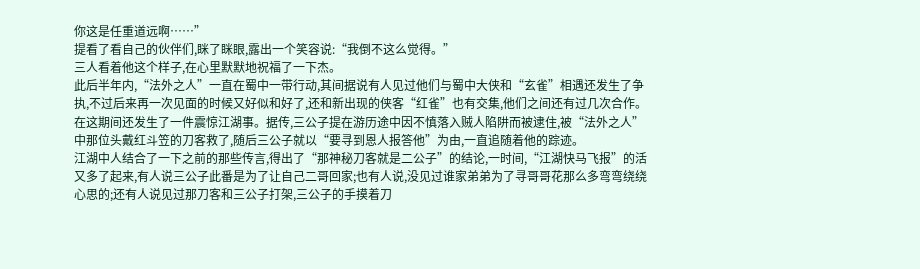你这是任重道远啊……”
提看了看自己的伙伴们,眯了眯眼,露出一个笑容说:“我倒不这么觉得。”
三人看着他这个样子,在心里默默地祝福了一下杰。
此后半年内,“法外之人”一直在蜀中一带行动,其间据说有人见过他们与蜀中大侠和“玄雀”相遇还发生了争执,不过后来再一次见面的时候又好似和好了,还和新出现的侠客“红雀”也有交集,他们之间还有过几次合作。
在这期间还发生了一件震惊江湖事。据传,三公子提在游历途中因不慎落入贼人陷阱而被逮住,被“法外之人”中那位头戴红斗笠的刀客救了,随后三公子就以“要寻到恩人报答他”为由,一直追随着他的踪迹。
江湖中人结合了一下之前的那些传言,得出了“那神秘刀客就是二公子”的结论,一时间,“江湖快马飞报”的活又多了起来,有人说三公子此番是为了让自己二哥回家;也有人说,没见过谁家弟弟为了寻哥哥花那么多弯弯绕绕心思的;还有人说见过那刀客和三公子打架,三公子的手摸着刀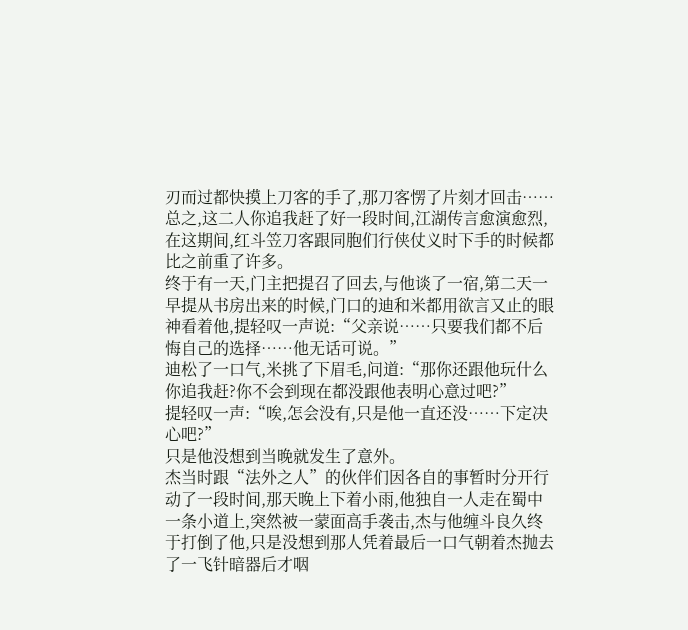刃而过都快摸上刀客的手了,那刀客愣了片刻才回击……总之,这二人你追我赶了好一段时间,江湖传言愈演愈烈,在这期间,红斗笠刀客跟同胞们行侠仗义时下手的时候都比之前重了许多。
终于有一天,门主把提召了回去,与他谈了一宿,第二天一早提从书房出来的时候,门口的迪和米都用欲言又止的眼神看着他,提轻叹一声说:“父亲说……只要我们都不后悔自己的选择……他无话可说。”
迪松了一口气,米挑了下眉毛,问道:“那你还跟他玩什么你追我赶?你不会到现在都没跟他表明心意过吧?”
提轻叹一声:“唉,怎会没有,只是他一直还没……下定决心吧?”
只是他没想到当晚就发生了意外。
杰当时跟“法外之人”的伙伴们因各自的事暂时分开行动了一段时间,那天晚上下着小雨,他独自一人走在蜀中一条小道上,突然被一蒙面高手袭击,杰与他缠斗良久终于打倒了他,只是没想到那人凭着最后一口气朝着杰抛去了一飞针暗器后才咽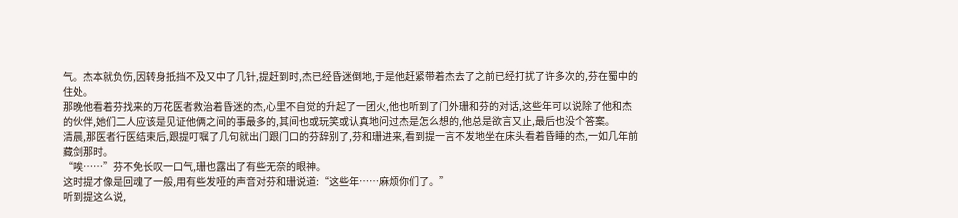气。杰本就负伤,因转身抵挡不及又中了几针,提赶到时,杰已经昏迷倒地,于是他赶紧带着杰去了之前已经打扰了许多次的,芬在蜀中的住处。
那晚他看着芬找来的万花医者救治着昏迷的杰,心里不自觉的升起了一团火,他也听到了门外珊和芬的对话,这些年可以说除了他和杰的伙伴,她们二人应该是见证他俩之间的事最多的,其间也或玩笑或认真地问过杰是怎么想的,他总是欲言又止,最后也没个答案。
清晨,那医者行医结束后,跟提叮嘱了几句就出门跟门口的芬辞别了,芬和珊进来,看到提一言不发地坐在床头看着昏睡的杰,一如几年前藏剑那时。
“唉……”芬不免长叹一口气,珊也露出了有些无奈的眼神。
这时提才像是回魂了一般,用有些发哑的声音对芬和珊说道:“这些年……麻烦你们了。”
听到提这么说,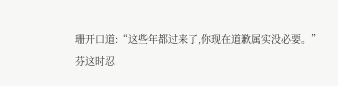珊开口道:“这些年都过来了,你现在道歉属实没必要。”
芬这时忍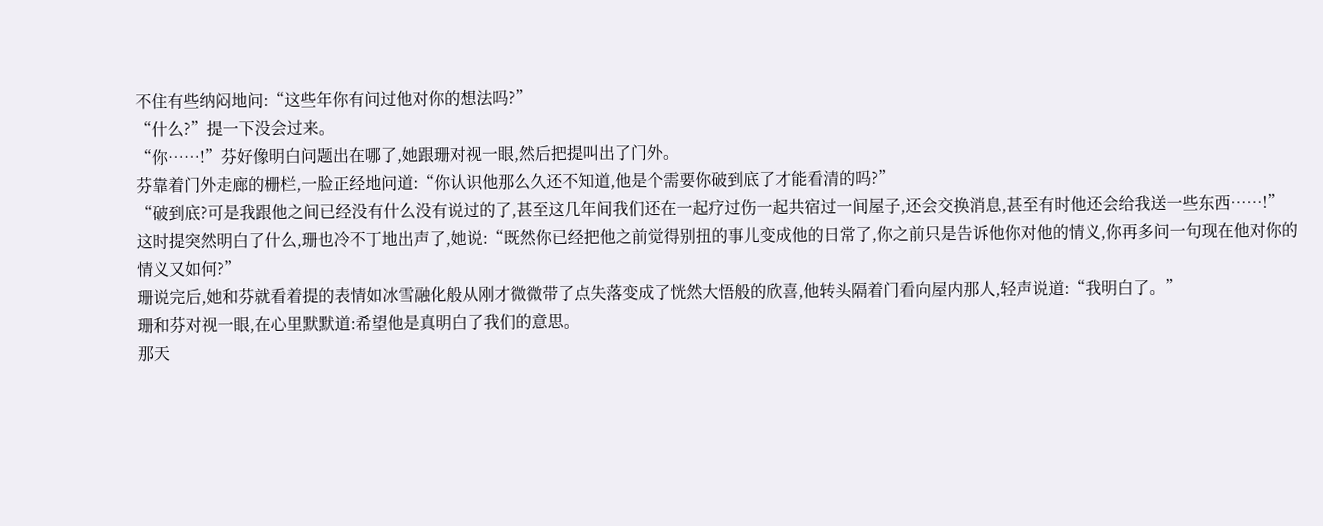不住有些纳闷地问:“这些年你有问过他对你的想法吗?”
“什么?”提一下没会过来。
“你……!”芬好像明白问题出在哪了,她跟珊对视一眼,然后把提叫出了门外。
芬靠着门外走廊的栅栏,一脸正经地问道:“你认识他那么久还不知道,他是个需要你破到底了才能看清的吗?”
“破到底?可是我跟他之间已经没有什么没有说过的了,甚至这几年间我们还在一起疗过伤一起共宿过一间屋子,还会交换消息,甚至有时他还会给我送一些东西……!”
这时提突然明白了什么,珊也冷不丁地出声了,她说:“既然你已经把他之前觉得别扭的事儿变成他的日常了,你之前只是告诉他你对他的情义,你再多问一句现在他对你的情义又如何?”
珊说完后,她和芬就看着提的表情如冰雪融化般从刚才微微带了点失落变成了恍然大悟般的欣喜,他转头隔着门看向屋内那人,轻声说道:“我明白了。”
珊和芬对视一眼,在心里默默道:希望他是真明白了我们的意思。
那天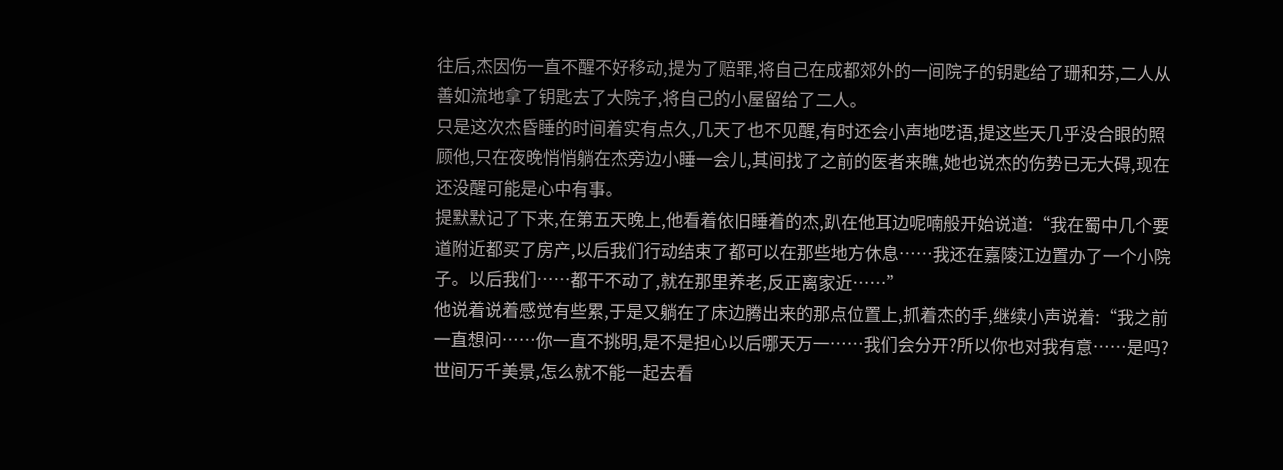往后,杰因伤一直不醒不好移动,提为了赔罪,将自己在成都郊外的一间院子的钥匙给了珊和芬,二人从善如流地拿了钥匙去了大院子,将自己的小屋留给了二人。
只是这次杰昏睡的时间着实有点久,几天了也不见醒,有时还会小声地呓语,提这些天几乎没合眼的照顾他,只在夜晚悄悄躺在杰旁边小睡一会儿,其间找了之前的医者来瞧,她也说杰的伤势已无大碍,现在还没醒可能是心中有事。
提默默记了下来,在第五天晚上,他看着依旧睡着的杰,趴在他耳边呢喃般开始说道:“我在蜀中几个要道附近都买了房产,以后我们行动结束了都可以在那些地方休息……我还在嘉陵江边置办了一个小院子。以后我们……都干不动了,就在那里养老,反正离家近……”
他说着说着感觉有些累,于是又躺在了床边腾出来的那点位置上,抓着杰的手,继续小声说着:“我之前一直想问……你一直不挑明,是不是担心以后哪天万一……我们会分开?所以你也对我有意……是吗?世间万千美景,怎么就不能一起去看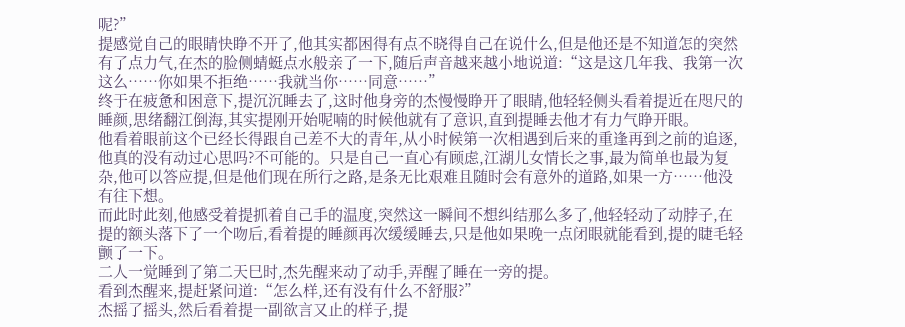呢?”
提感觉自己的眼睛快睁不开了,他其实都困得有点不晓得自己在说什么,但是他还是不知道怎的突然有了点力气,在杰的脸侧蜻蜓点水般亲了一下,随后声音越来越小地说道:“这是这几年我、我第一次这么……你如果不拒绝……我就当你……同意……”
终于在疲惫和困意下,提沉沉睡去了,这时他身旁的杰慢慢睁开了眼睛,他轻轻侧头看着提近在咫尺的睡颜,思绪翻江倒海,其实提刚开始呢喃的时候他就有了意识,直到提睡去他才有力气睁开眼。
他看着眼前这个已经长得跟自己差不大的青年,从小时候第一次相遇到后来的重逢再到之前的追逐,他真的没有动过心思吗?不可能的。只是自己一直心有顾虑,江湖儿女情长之事,最为简单也最为复杂,他可以答应提,但是他们现在所行之路,是条无比艰难且随时会有意外的道路,如果一方……他没有往下想。
而此时此刻,他感受着提抓着自己手的温度,突然这一瞬间不想纠结那么多了,他轻轻动了动脖子,在提的额头落下了一个吻后,看着提的睡颜再次缓缓睡去,只是他如果晚一点闭眼就能看到,提的睫毛轻颤了一下。
二人一觉睡到了第二天巳时,杰先醒来动了动手,弄醒了睡在一旁的提。
看到杰醒来,提赶紧问道:“怎么样,还有没有什么不舒服?”
杰摇了摇头,然后看着提一副欲言又止的样子,提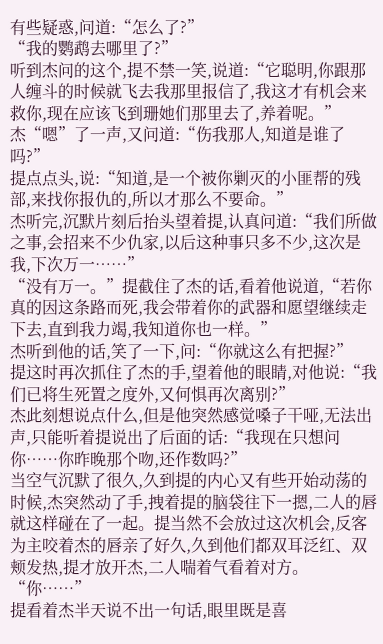有些疑惑,问道:“怎么了?”
“我的鹦鹉去哪里了?”
听到杰问的这个,提不禁一笑,说道:“它聪明,你跟那人缠斗的时候就飞去我那里报信了,我这才有机会来救你,现在应该飞到珊她们那里去了,养着呢。”
杰“嗯”了一声,又问道:“伤我那人,知道是谁了吗?”
提点点头,说:“知道,是一个被你剿灭的小匪帮的残部,来找你报仇的,所以才那么不要命。”
杰听完,沉默片刻后抬头望着提,认真问道:“我们所做之事,会招来不少仇家,以后这种事只多不少,这次是我,下次万一……”
“没有万一。”提截住了杰的话,看着他说道,“若你真的因这条路而死,我会带着你的武器和愿望继续走下去,直到我力竭,我知道你也一样。”
杰听到他的话,笑了一下,问:“你就这么有把握?”
提这时再次抓住了杰的手,望着他的眼睛,对他说:“我们已将生死置之度外,又何惧再次离别?”
杰此刻想说点什么,但是他突然感觉嗓子干哑,无法出声,只能听着提说出了后面的话:“我现在只想问你……你昨晚那个吻,还作数吗?”
当空气沉默了很久,久到提的内心又有些开始动荡的时候,杰突然动了手,拽着提的脑袋往下一摁,二人的唇就这样碰在了一起。提当然不会放过这次机会,反客为主咬着杰的唇亲了好久,久到他们都双耳泛红、双颊发热,提才放开杰,二人喘着气看着对方。
“你……”
提看着杰半天说不出一句话,眼里既是喜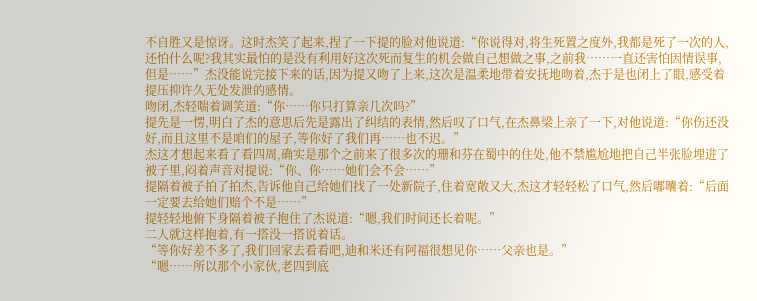不自胜又是惊讶。这时杰笑了起来,捏了一下提的脸对他说道:“你说得对,将生死置之度外,我都是死了一次的人,还怕什么呢?我其实最怕的是没有利用好这次死而复生的机会做自己想做之事,之前我……一直还害怕因情误事,但是……”杰没能说完接下来的话,因为提又吻了上来,这次是温柔地带着安抚地吻着,杰于是也闭上了眼,感受着提压抑许久无处发泄的感情。
吻闭,杰轻喘着调笑道:“你……你只打算亲几次吗?”
提先是一愣,明白了杰的意思后先是露出了纠结的表情,然后叹了口气,在杰鼻梁上亲了一下,对他说道:“你伤还没好,而且这里不是咱们的屋子,等你好了我们再……也不迟。”
杰这才想起来看了看四周,确实是那个之前来了很多次的珊和芬在蜀中的住处,他不禁尴尬地把自己半张脸埋进了被子里,闷着声音对提说:“你、你……她们会不会……”
提隔着被子拍了拍杰,告诉他自己给她们找了一处新院子,住着宽敞又大,杰这才轻轻松了口气,然后嘟囔着:“后面一定要去给她们赔个不是……”
提轻轻地俯下身隔着被子抱住了杰说道:“嗯,我们时间还长着呢。”
二人就这样抱着,有一搭没一搭说着话。
“等你好差不多了,我们回家去看看吧,迪和米还有阿福很想见你……父亲也是。”
“嗯……所以那个小家伙,老四到底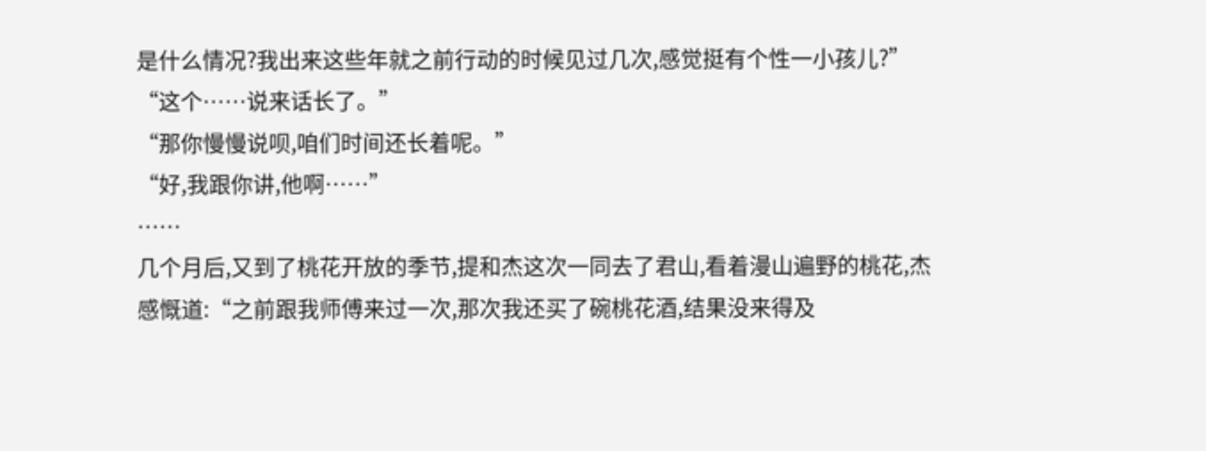是什么情况?我出来这些年就之前行动的时候见过几次,感觉挺有个性一小孩儿?”
“这个……说来话长了。”
“那你慢慢说呗,咱们时间还长着呢。”
“好,我跟你讲,他啊……”
……
几个月后,又到了桃花开放的季节,提和杰这次一同去了君山,看着漫山遍野的桃花,杰感慨道:“之前跟我师傅来过一次,那次我还买了碗桃花酒,结果没来得及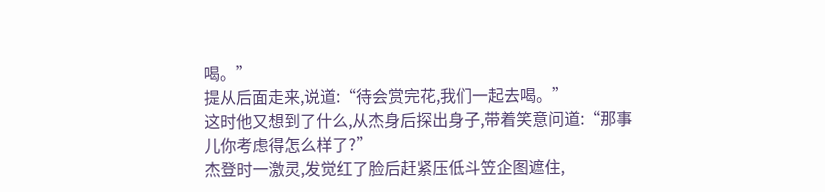喝。”
提从后面走来,说道:“待会赏完花,我们一起去喝。”
这时他又想到了什么,从杰身后探出身子,带着笑意问道:“那事儿你考虑得怎么样了?”
杰登时一激灵,发觉红了脸后赶紧压低斗笠企图遮住,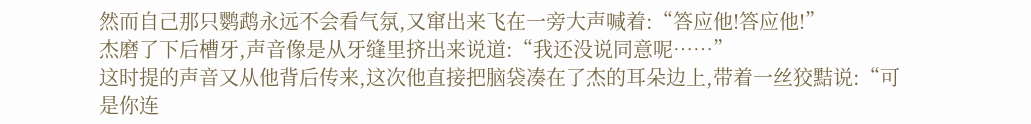然而自己那只鹦鹉永远不会看气氛,又窜出来飞在一旁大声喊着:“答应他!答应他!”
杰磨了下后槽牙,声音像是从牙缝里挤出来说道:“我还没说同意呢……”
这时提的声音又从他背后传来,这次他直接把脑袋凑在了杰的耳朵边上,带着一丝狡黠说:“可是你连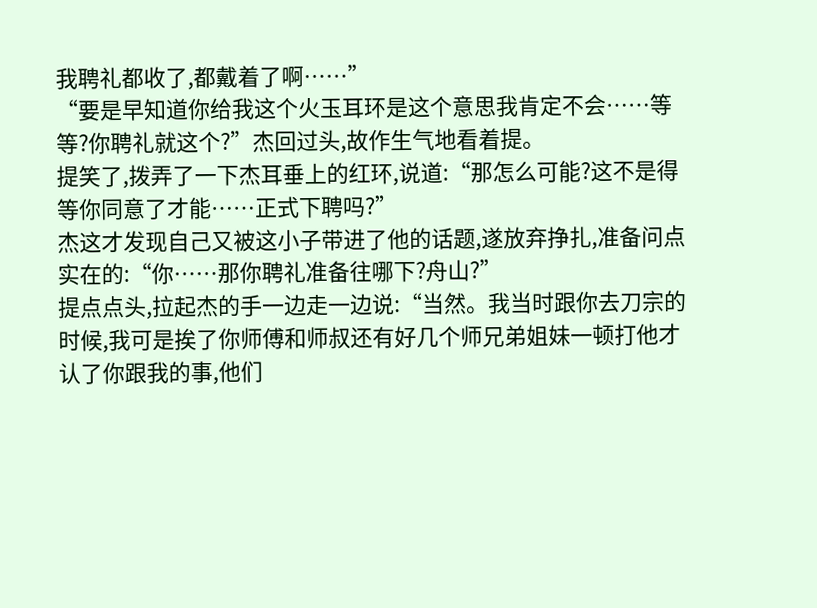我聘礼都收了,都戴着了啊……”
“要是早知道你给我这个火玉耳环是这个意思我肯定不会……等等?你聘礼就这个?”杰回过头,故作生气地看着提。
提笑了,拨弄了一下杰耳垂上的红环,说道:“那怎么可能?这不是得等你同意了才能……正式下聘吗?”
杰这才发现自己又被这小子带进了他的话题,遂放弃挣扎,准备问点实在的:“你……那你聘礼准备往哪下?舟山?”
提点点头,拉起杰的手一边走一边说:“当然。我当时跟你去刀宗的时候,我可是挨了你师傅和师叔还有好几个师兄弟姐妹一顿打他才认了你跟我的事,他们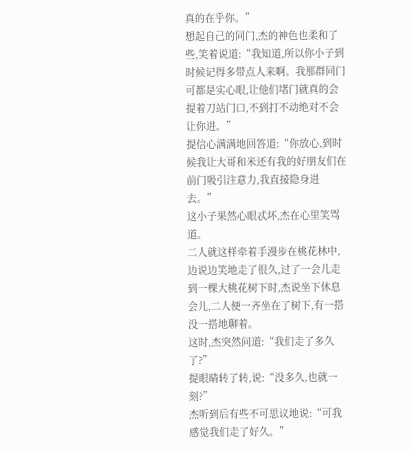真的在乎你。”
想起自己的同门,杰的神色也柔和了些,笑着说道:“我知道,所以你小子到时候记得多带点人来啊。我那群同门可都是实心眼,让他们堵门就真的会提着刀站门口,不到打不动绝对不会让你进。”
提信心满满地回答道:“你放心,到时候我让大哥和米还有我的好朋友们在前门吸引注意力,我直接隐身进去。”
这小子果然心眼忒坏,杰在心里笑骂道。
二人就这样牵着手漫步在桃花林中,边说边笑地走了很久,过了一会儿走到一棵大桃花树下时,杰说坐下休息会儿,二人便一齐坐在了树下,有一搭没一搭地聊着。
这时,杰突然问道:“我们走了多久了?”
提眼睛转了转,说:“没多久,也就一刻?”
杰听到后有些不可思议地说:“可我感觉我们走了好久。”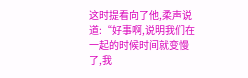这时提看向了他,柔声说道:“好事啊,说明我们在一起的时候时间就变慢了,我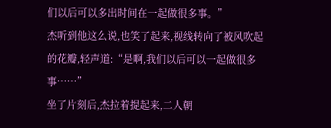们以后可以多出时间在一起做很多事。”
杰听到他这么说,也笑了起来,视线转向了被风吹起的花瓣,轻声道:“是啊,我们以后可以一起做很多事……”
坐了片刻后,杰拉着提起来,二人朝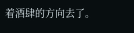着酒肆的方向去了。